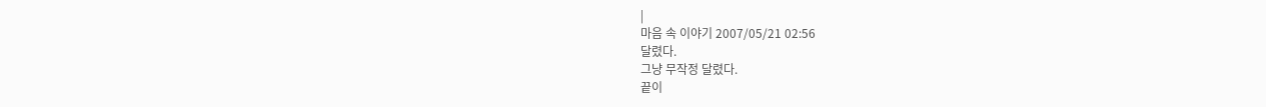|
마음 속 이야기 2007/05/21 02:56
달렸다.
그냥 무작정 달렸다.
끝이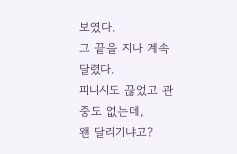보였다.
그 끝을 지나 계속 달렸다.
피니시도 끊었고 관중도 없는데,
왠 달리기냐고?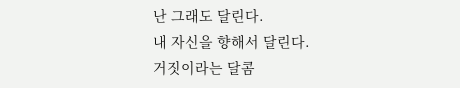난 그래도 달린다.
내 자신을 향해서 달린다.
거짓이라는 달콤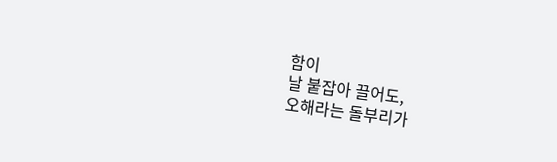함이
날 붙잡아 끌어도,
오해라는 돌부리가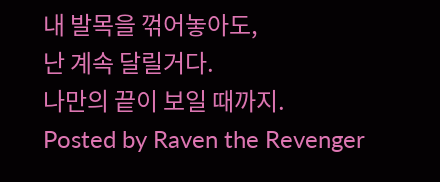내 발목을 꺾어놓아도,
난 계속 달릴거다.
나만의 끝이 보일 때까지.
Posted by Raven the Revenger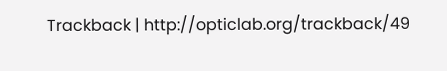Trackback | http://opticlab.org/trackback/49